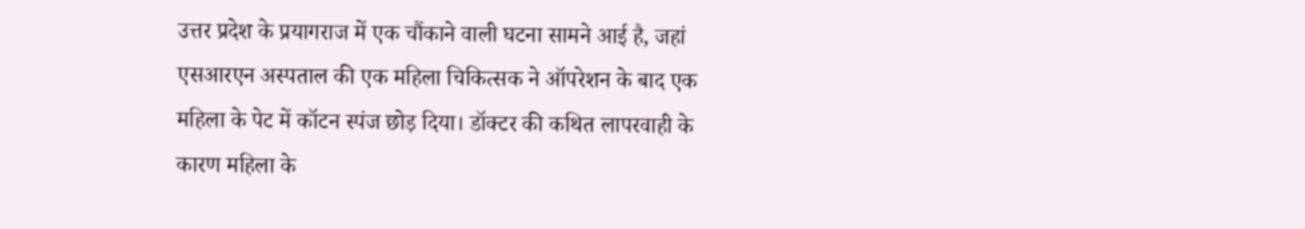उत्तर प्रदेश के प्रयागराज में एक चौंकाने वाली घटना सामने आई है, जहां एसआरएन अस्पताल की एक महिला चिकित्सक ने ऑपरेशन के बाद एक महिला के पेट में कॉटन स्पंज छोड़ दिया। डॉक्टर की कथित लापरवाही के कारण महिला के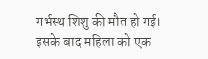गर्भस्थ शिशु की मौत हो गई। इसके बाद महिला को एक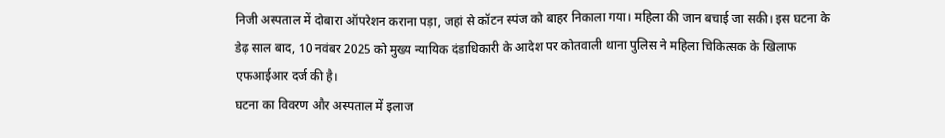निजी अस्पताल में दोबारा ऑपरेशन कराना पड़ा, जहां से कॉटन स्पंज को बाहर निकाला गया। महिला की जान बचाई जा सकी। इस घटना के डेढ़ साल बाद, 10 नवंबर 2025 को मुख्य न्यायिक दंडाधिकारी के आदेश पर कोतवाली थाना पुलिस ने महिला चिकित्सक के खिलाफ एफआईआर दर्ज की है।
घटना का विवरण और अस्पताल में इलाज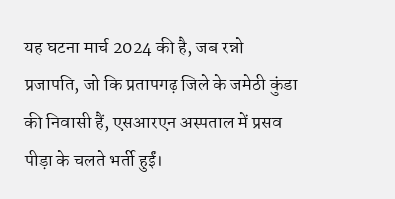यह घटना मार्च 2024 की है, जब रन्नो प्रजापति, जो कि प्रतापगढ़ जिले के जमेठी कुंडा की निवासी हैं, एसआरएन अस्पताल में प्रसव पीड़ा के चलते भर्ती हुईं।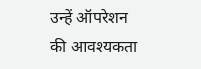उन्हें ऑपरेशन की आवश्यकता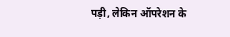पड़ी, लेकिन ऑपरेशन के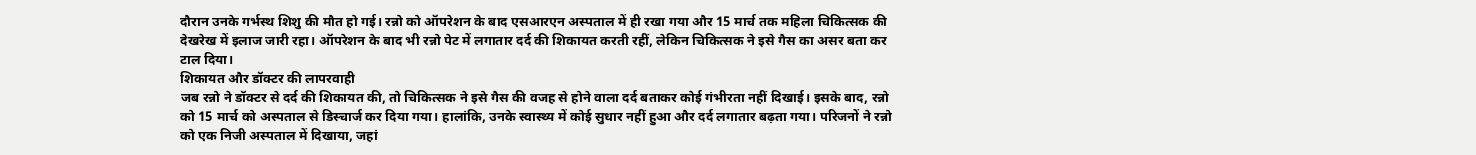दौरान उनके गर्भस्थ शिशु की मौत हो गई। रन्नो को ऑपरेशन के बाद एसआरएन अस्पताल में ही रखा गया और 15 मार्च तक महिला चिकित्सक की देखरेख में इलाज जारी रहा। ऑपरेशन के बाद भी रन्नो पेट में लगातार दर्द की शिकायत करती रहीं, लेकिन चिकित्सक ने इसे गैस का असर बता कर टाल दिया।
शिकायत और डॉक्टर की लापरवाही
जब रन्नो ने डॉक्टर से दर्द की शिकायत की, तो चिकित्सक ने इसे गैस की वजह से होने वाला दर्द बताकर कोई गंभीरता नहीं दिखाई। इसके बाद, रन्नो को 15 मार्च को अस्पताल से डिस्चार्ज कर दिया गया। हालांकि, उनके स्वास्थ्य में कोई सुधार नहीं हुआ और दर्द लगातार बढ़ता गया। परिजनों ने रन्नो को एक निजी अस्पताल में दिखाया, जहां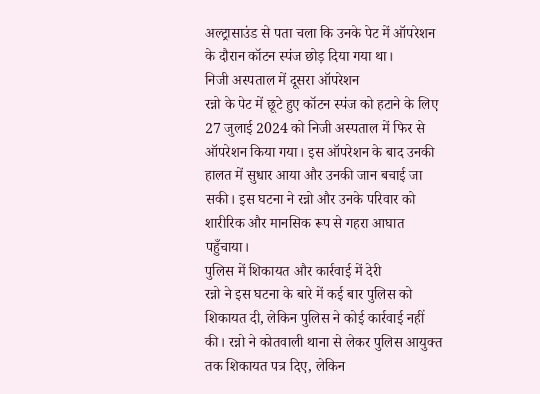अल्ट्रासाउंड से पता चला कि उनके पेट में ऑपरेशन के दौरान कॉटन स्पंज छोड़ दिया गया था।
निजी अस्पताल में दूसरा ऑपरेशन
रन्नो के पेट में छूटे हुए कॉटन स्पंज को हटाने के लिए 27 जुलाई 2024 को निजी अस्पताल में फिर से ऑपरेशन किया गया। इस ऑपरेशन के बाद उनकी हालत में सुधार आया और उनकी जान बचाई जा सकी। इस घटना ने रन्नो और उनके परिवार को शारीरिक और मानसिक रूप से गहरा आघात पहुँचाया।
पुलिस में शिकायत और कार्रवाई में देरी
रन्नो ने इस घटना के बारे में कई बार पुलिस को शिकायत दी, लेकिन पुलिस ने कोई कार्रवाई नहीं की। रन्नो ने कोतवाली थाना से लेकर पुलिस आयुक्त तक शिकायत पत्र दिए, लेकिन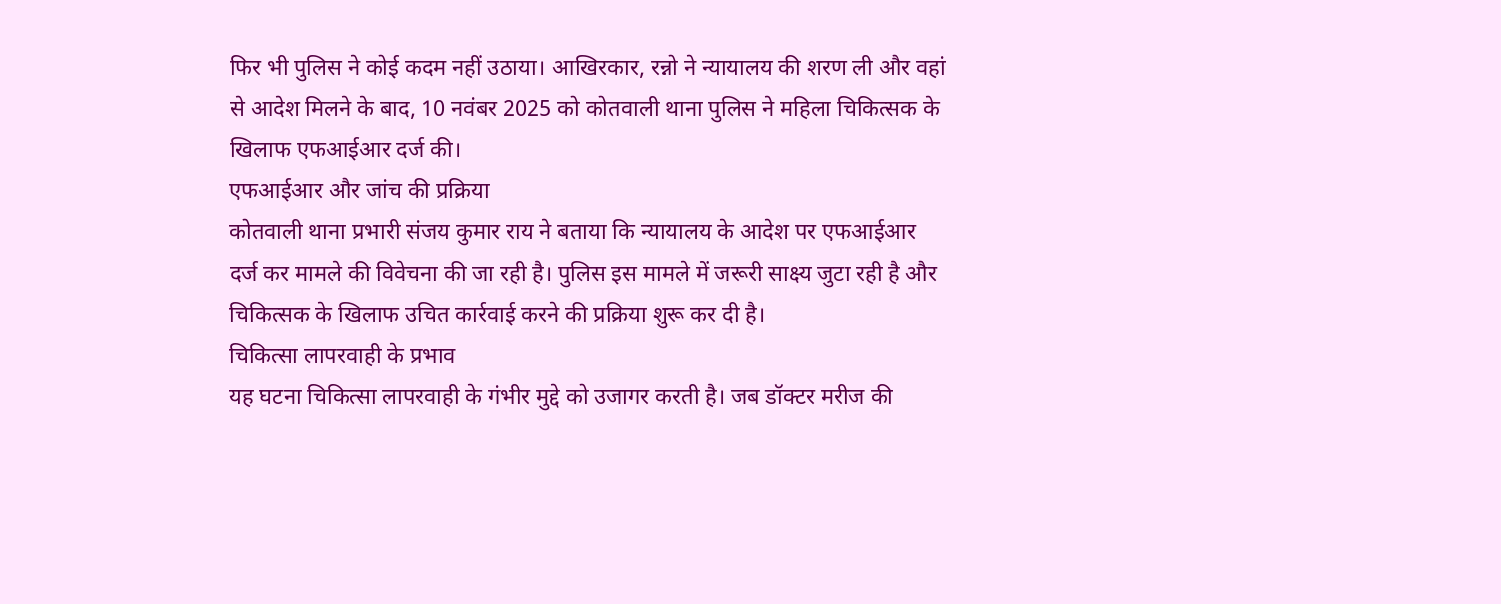फिर भी पुलिस ने कोई कदम नहीं उठाया। आखिरकार, रन्नो ने न्यायालय की शरण ली और वहां से आदेश मिलने के बाद, 10 नवंबर 2025 को कोतवाली थाना पुलिस ने महिला चिकित्सक के खिलाफ एफआईआर दर्ज की।
एफआईआर और जांच की प्रक्रिया
कोतवाली थाना प्रभारी संजय कुमार राय ने बताया कि न्यायालय के आदेश पर एफआईआर दर्ज कर मामले की विवेचना की जा रही है। पुलिस इस मामले में जरूरी साक्ष्य जुटा रही है और चिकित्सक के खिलाफ उचित कार्रवाई करने की प्रक्रिया शुरू कर दी है।
चिकित्सा लापरवाही के प्रभाव
यह घटना चिकित्सा लापरवाही के गंभीर मुद्दे को उजागर करती है। जब डॉक्टर मरीज की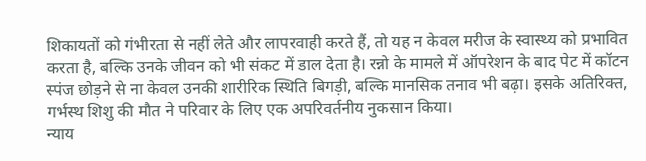शिकायतों को गंभीरता से नहीं लेते और लापरवाही करते हैं, तो यह न केवल मरीज के स्वास्थ्य को प्रभावित करता है, बल्कि उनके जीवन को भी संकट में डाल देता है। रन्नो के मामले में ऑपरेशन के बाद पेट में कॉटन स्पंज छोड़ने से ना केवल उनकी शारीरिक स्थिति बिगड़ी, बल्कि मानसिक तनाव भी बढ़ा। इसके अतिरिक्त, गर्भस्थ शिशु की मौत ने परिवार के लिए एक अपरिवर्तनीय नुकसान किया।
न्याय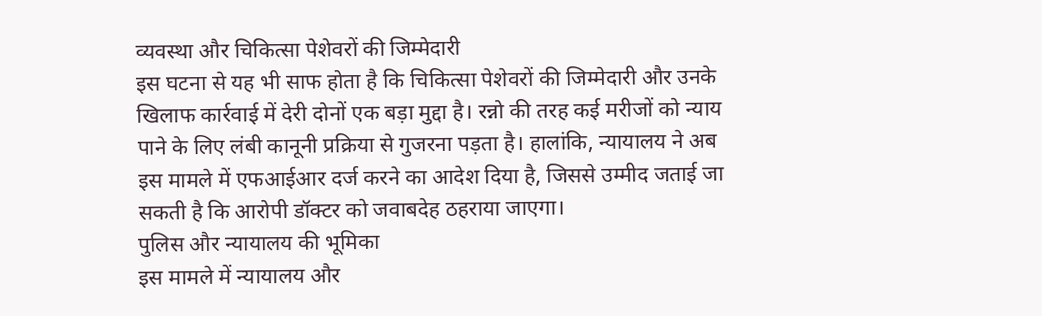व्यवस्था और चिकित्सा पेशेवरों की जिम्मेदारी
इस घटना से यह भी साफ होता है कि चिकित्सा पेशेवरों की जिम्मेदारी और उनके खिलाफ कार्रवाई में देरी दोनों एक बड़ा मुद्दा है। रन्नो की तरह कई मरीजों को न्याय पाने के लिए लंबी कानूनी प्रक्रिया से गुजरना पड़ता है। हालांकि, न्यायालय ने अब इस मामले में एफआईआर दर्ज करने का आदेश दिया है, जिससे उम्मीद जताई जा सकती है कि आरोपी डॉक्टर को जवाबदेह ठहराया जाएगा।
पुलिस और न्यायालय की भूमिका
इस मामले में न्यायालय और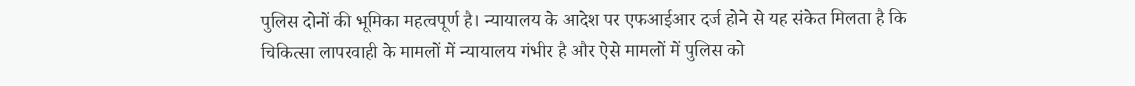पुलिस दोनों की भूमिका महत्वपूर्ण है। न्यायालय के आदेश पर एफआईआर दर्ज होने से यह संकेत मिलता है कि चिकित्सा लापरवाही के मामलों में न्यायालय गंभीर है और ऐसे मामलों में पुलिस को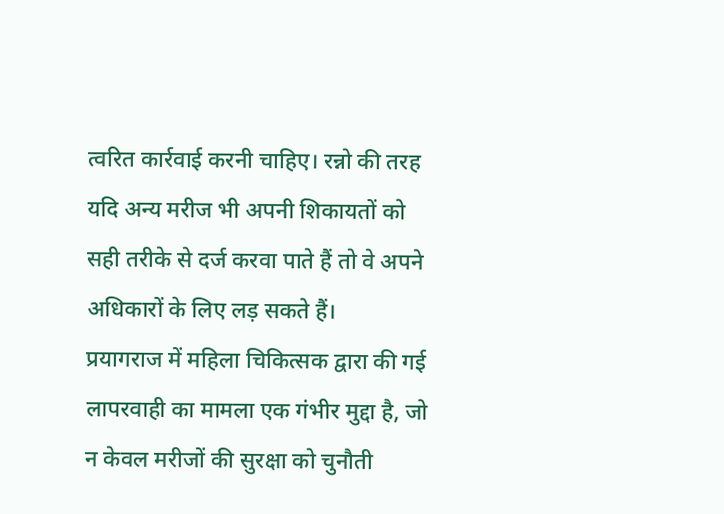त्वरित कार्रवाई करनी चाहिए। रन्नो की तरह यदि अन्य मरीज भी अपनी शिकायतों को सही तरीके से दर्ज करवा पाते हैं तो वे अपने अधिकारों के लिए लड़ सकते हैं।
प्रयागराज में महिला चिकित्सक द्वारा की गई लापरवाही का मामला एक गंभीर मुद्दा है, जो न केवल मरीजों की सुरक्षा को चुनौती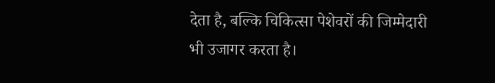देता है, बल्कि चिकित्सा पेशेवरों की जिम्मेदारी भी उजागर करता है।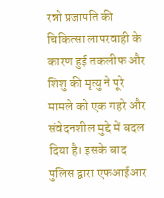रन्नो प्रजापति की चिकित्सा लापरवाही के कारण हुई तकलीफ और शिशु की मृत्यु ने पूरे मामले को एक गहरे और संवेदनशील मुद्दे में बदल दिया है। इसके बाद पुलिस द्वारा एफआईआर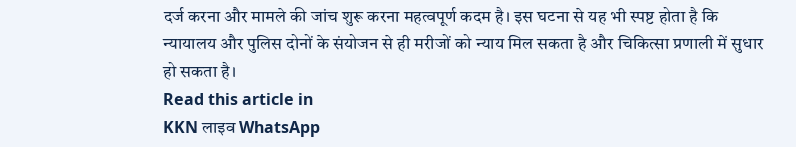दर्ज करना और मामले की जांच शुरू करना महत्वपूर्ण कदम है। इस घटना से यह भी स्पष्ट होता है कि न्यायालय और पुलिस दोनों के संयोजन से ही मरीजों को न्याय मिल सकता है और चिकित्सा प्रणाली में सुधार हो सकता है।
Read this article in
KKN लाइव WhatsApp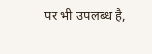पर भी उपलब्ध है,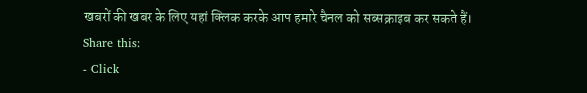खबरों की खबर के लिए यहां क्लिक करके आप हमारे चैनल को सब्सक्राइब कर सकते हैं।
Share this:
- Click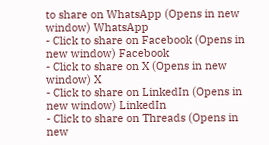to share on WhatsApp (Opens in new window) WhatsApp
- Click to share on Facebook (Opens in new window) Facebook
- Click to share on X (Opens in new window) X
- Click to share on LinkedIn (Opens in new window) LinkedIn
- Click to share on Threads (Opens in new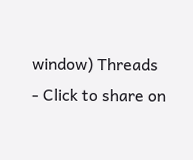window) Threads
- Click to share on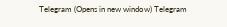Telegram (Opens in new window) Telegram